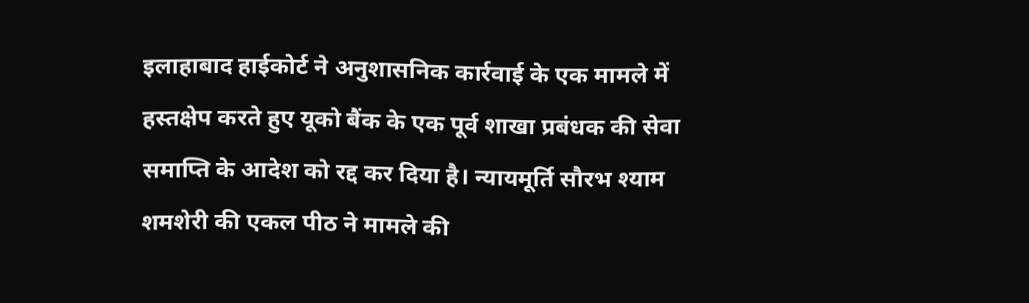इलाहाबाद हाईकोर्ट ने अनुशासनिक कार्रवाई के एक मामले में हस्तक्षेप करते हुए यूको बैंक के एक पूर्व शाखा प्रबंधक की सेवा समाप्ति के आदेश को रद्द कर दिया है। न्यायमूर्ति सौरभ श्याम शमशेरी की एकल पीठ ने मामले की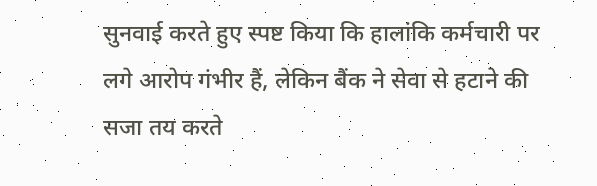सुनवाई करते हुए स्पष्ट किया कि हालांकि कर्मचारी पर लगे आरोप गंभीर हैं, लेकिन बैंक ने सेवा से हटाने की सजा तय करते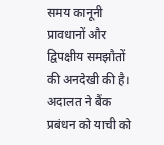समय कानूनी प्रावधानों और द्विपक्षीय समझौतों की अनदेखी की है।
अदालत ने बैंक प्रबंधन को याची को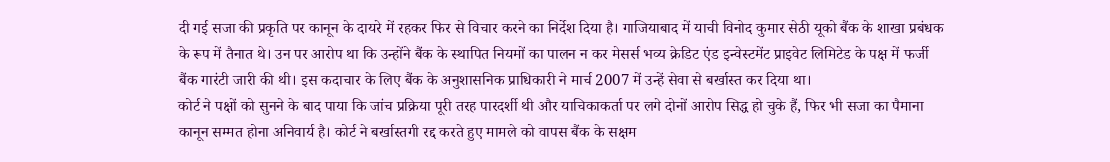दी गई सजा की प्रकृति पर कानून के दायरे में रहकर फिर से विचार करने का निर्देश दिया है। गाजियाबाद में याची विनोद कुमार सेठी यूको बैंक के शाखा प्रबंधक के रूप में तैनात थे। उन पर आरोप था कि उन्होंने बैंक के स्थापित नियमों का पालन न कर मेसर्स भव्य क्रेडिट एंड इन्वेस्टमेंट प्राइवेट लिमिटेड के पक्ष में फर्जी बैंक गारंटी जारी की थी। इस कदाचार के लिए बैंक के अनुशासनिक प्राधिकारी ने मार्च 2007 में उन्हें सेवा से बर्खास्त कर दिया था।
कोर्ट ने पक्षों को सुनने के बाद पाया कि जांच प्रक्रिया पूरी तरह पारदर्शी थी और याचिकाकर्ता पर लगे दोनों आरोप सिद्ध हो चुके हैं, फिर भी सजा का पैमाना कानून सम्मत होना अनिवार्य है। कोर्ट ने बर्खास्तगी रद्द करते हुए मामले को वापस बैंक के सक्षम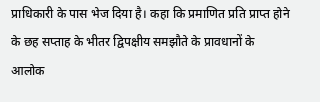प्राधिकारी के पास भेज दिया है। कहा कि प्रमाणित प्रति प्राप्त होने के छह सप्ताह के भीतर द्विपक्षीय समझौते के प्रावधानों के आलोक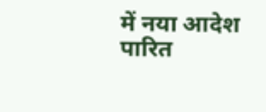में नया आदेश पारित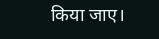किया जाए।